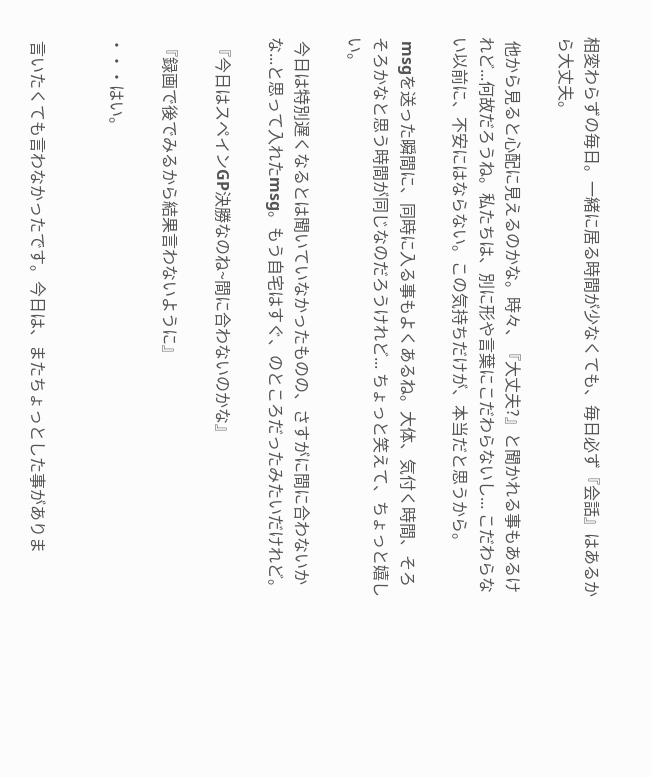相変わらずの毎日。一緒に居る時間が少なくても、毎日必ず『会話』はあるから大丈夫。

 他から見ると心配に見えるのかな。時々、『大丈夫?』と聞かれる事もあるけれど...何故だろうね。私たちは、別に形や言葉にこだわらないし... こだわらない以前に、不安にはならない。この気持ちだけが、本当だと思うから。

 msgを送った瞬間に、同時に入る事もよくあるね。大体、気付く時間、そろそろかなと思う時間が同じなのだろうけれど... ちょっと笑えて、ちょっと嬉しい。

 今日は特別遅くなるとは聞いていなかったものの、さすがに間に合わないかな...と思って入れたmsg。もう自宅はすぐ、のところだったみたいだけれど。

 『今日はスペインGP決勝なのね~間に合わないのかな』

 『録画で後でみるから結果言わないように』

・・・はい。


 言いたくても言わなかったです。今日は、またちょっとした事がありま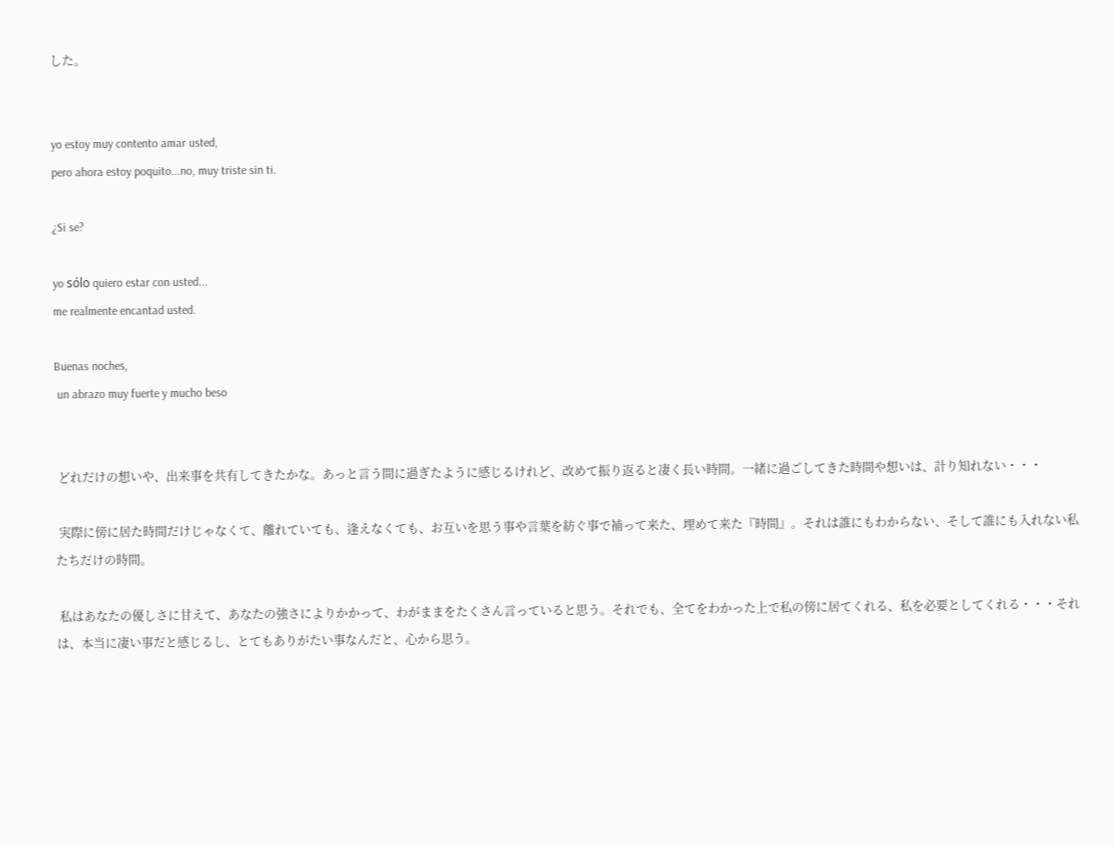した。


yo estoy muy contento amar usted,
pero ahora estoy poquito...no, muy triste sin ti.

¿Si se?

yo sólo quiero estar con usted...
me realmente encantad usted.

Buenas noches,
 un abrazo muy fuerte y mucho beso


 どれだけの想いや、出来事を共有してきたかな。あっと言う間に過ぎたように感じるけれど、改めて振り返ると凄く長い時間。一緒に過ごしてきた時間や想いは、計り知れない・・・

 実際に傍に居た時間だけじゃなくて、離れていても、逢えなくても、お互いを思う事や言葉を紡ぐ事で補って来た、埋めて来た『時間』。それは誰にもわからない、そして誰にも入れない私たちだけの時間。

 私はあなたの優しさに甘えて、あなたの強さによりかかって、わがままをたくさん言っていると思う。それでも、全てをわかった上で私の傍に居てくれる、私を必要としてくれる・・・それは、本当に凄い事だと感じるし、とてもありがたい事なんだと、心から思う。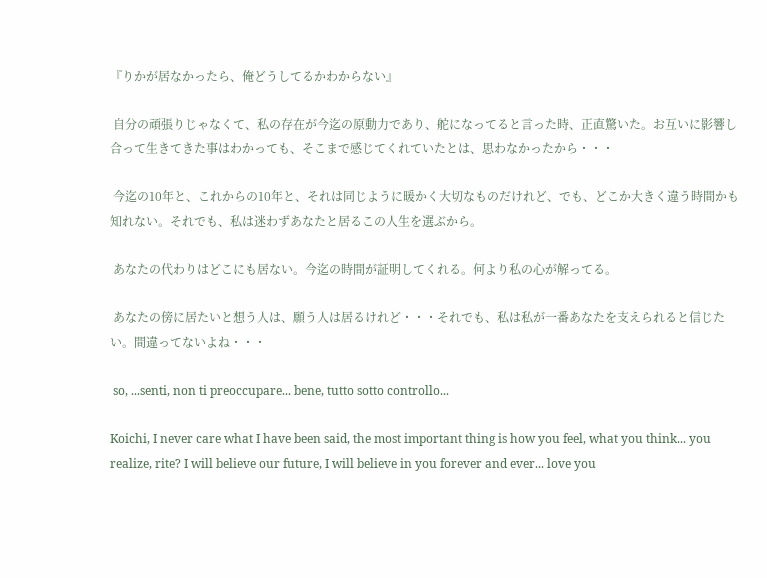『りかが居なかったら、俺どうしてるかわからない』

 自分の頑張りじゃなくて、私の存在が今迄の原動力であり、舵になってると言った時、正直驚いた。お互いに影響し合って生きてきた事はわかっても、そこまで感じてくれていたとは、思わなかったから・・・

 今迄の10年と、これからの10年と、それは同じように暖かく大切なものだけれど、でも、どこか大きく違う時間かも知れない。それでも、私は迷わずあなたと居るこの人生を選ぶから。

 あなたの代わりはどこにも居ない。今迄の時間が証明してくれる。何より私の心が解ってる。

 あなたの傍に居たいと想う人は、願う人は居るけれど・・・それでも、私は私が一番あなたを支えられると信じたい。間違ってないよね・・・

 so, ...senti, non ti preoccupare... bene, tutto sotto controllo...

Koichi, I never care what I have been said, the most important thing is how you feel, what you think... you realize, rite? I will believe our future, I will believe in you forever and ever... love you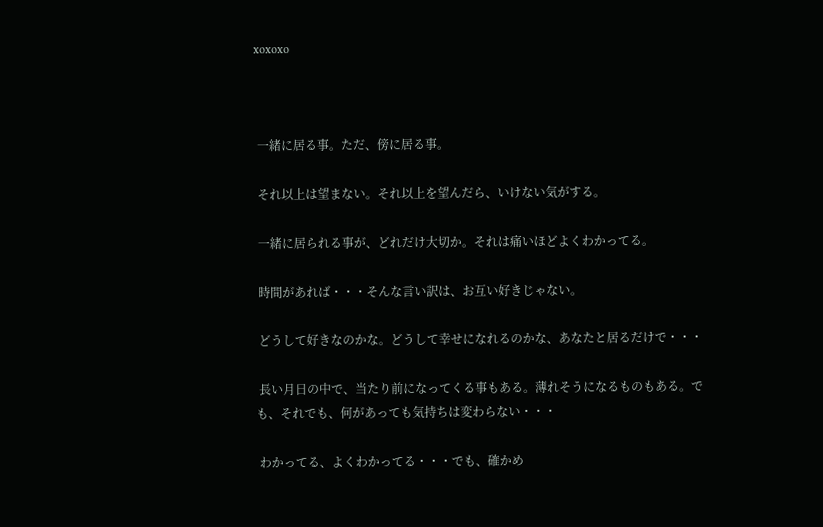xoxoxo



 一緒に居る事。ただ、傍に居る事。

 それ以上は望まない。それ以上を望んだら、いけない気がする。

 一緒に居られる事が、どれだけ大切か。それは痛いほどよくわかってる。

 時間があれば・・・そんな言い訳は、お互い好きじゃない。

 どうして好きなのかな。どうして幸せになれるのかな、あなたと居るだけで・・・

 長い月日の中で、当たり前になってくる事もある。薄れそうになるものもある。でも、それでも、何があっても気持ちは変わらない・・・

 わかってる、よくわかってる・・・でも、確かめ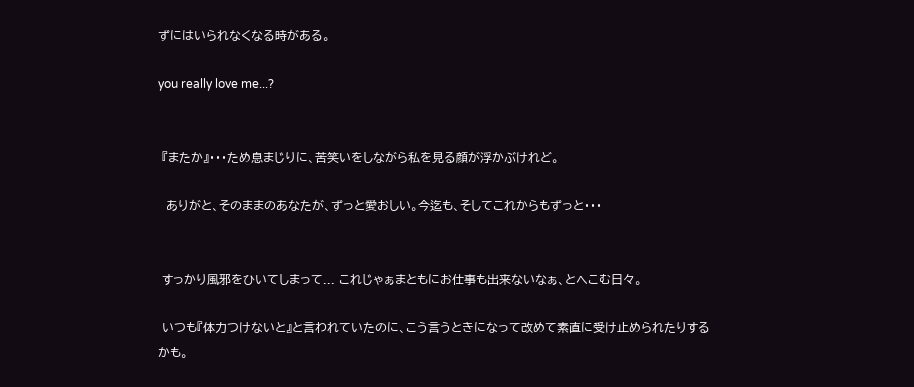ずにはいられなくなる時がある。

you really love me...?


 『またか』・・・ため息まじりに、苦笑いをしながら私を見る顔が浮かぶけれど。

  ありがと、そのままのあなたが、ずっと愛おしい。今迄も、そしてこれからもずっと・・・


 すっかり風邪をひいてしまって... これじゃぁまともにお仕事も出来ないなぁ、とへこむ日々。

 いつも『体力つけないと』と言われていたのに、こう言うときになって改めて素直に受け止められたりするかも。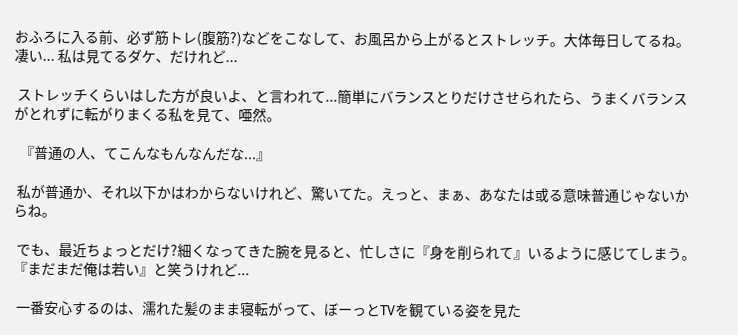おふろに入る前、必ず筋トレ(腹筋?)などをこなして、お風呂から上がるとストレッチ。大体毎日してるね。凄い... 私は見てるダケ、だけれど...

 ストレッチくらいはした方が良いよ、と言われて...簡単にバランスとりだけさせられたら、うまくバランスがとれずに転がりまくる私を見て、唖然。

  『普通の人、てこんなもんなんだな...』

 私が普通か、それ以下かはわからないけれど、驚いてた。えっと、まぁ、あなたは或る意味普通じゃないからね。

 でも、最近ちょっとだけ?細くなってきた腕を見ると、忙しさに『身を削られて』いるように感じてしまう。『まだまだ俺は若い』と笑うけれど...

 一番安心するのは、濡れた髪のまま寝転がって、ぼーっとTVを観ている姿を見た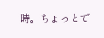時。ちょっとで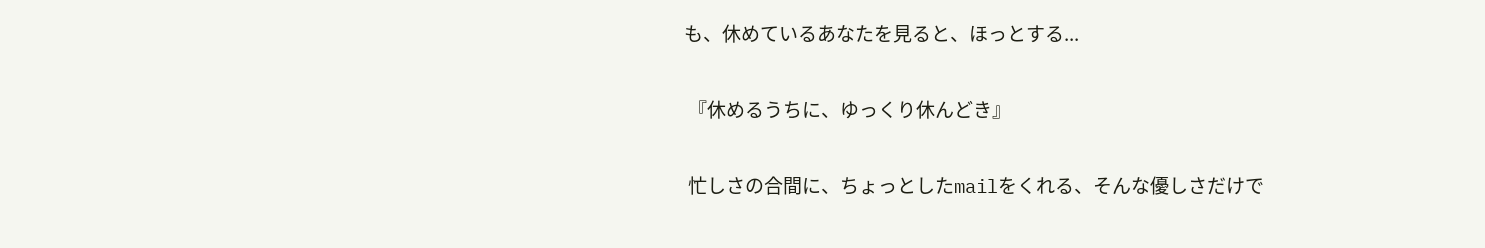も、休めているあなたを見ると、ほっとする...

 『休めるうちに、ゆっくり休んどき』

 忙しさの合間に、ちょっとしたmailをくれる、そんな優しさだけで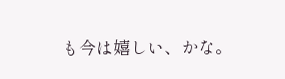も今は嬉しい、かな。